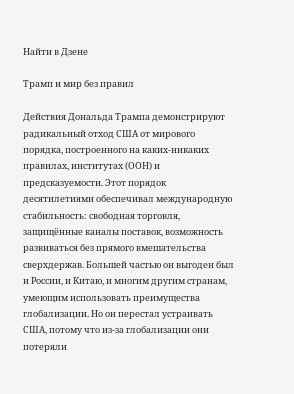Найти в Дзене

Трамп и мир без правил

Действия Дональда Трампа демонстрируют радикальный отход США от мирового порядка, построенного на каких-никаких правилах, институтах (ООН) и предсказуемости. Этот порядок десятилетиями обеспечивал международную стабильность: свободная торговля, защищённые каналы поставок, возможность развиваться без прямого вмешательства сверхдержав. Большей частью он выгоден был и России, и Китаю, и многим другим странам, умеющим использовать преимущества глобализации. Но он перестал устраивать США, потому что из-за глобализации они потеряли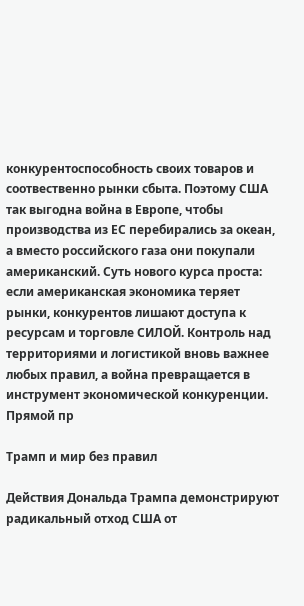конкурентоспособность своих товаров и соотвественно рынки сбыта. Поэтому США так выгодна война в Европе, чтобы производства из ЕС перебирались за океан, а вместо российского газа они покупали американский. Суть нового курса проста: если американская экономика теряет рынки, конкурентов лишают доступа к ресурсам и торговле СИЛОЙ. Контроль над территориями и логистикой вновь важнее любых правил, а война превращается в инструмент экономической конкуренции. Прямой пр

Трамп и мир без правил

Действия Дональда Трампа демонстрируют радикальный отход США от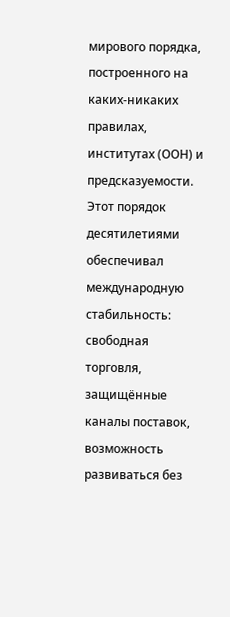мирового порядка, построенного на каких-никаких правилах, институтах (ООН) и предсказуемости. Этот порядок десятилетиями обеспечивал международную стабильность: свободная торговля, защищённые каналы поставок, возможность развиваться без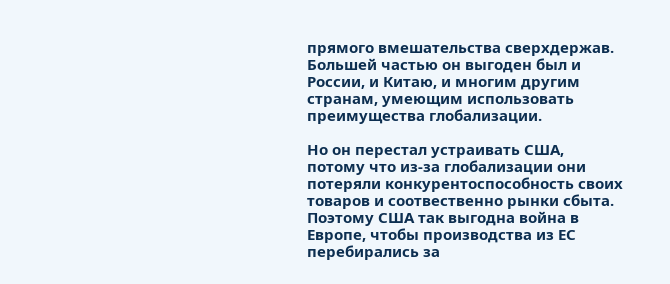прямого вмешательства сверхдержав. Большей частью он выгоден был и России, и Китаю, и многим другим странам, умеющим использовать преимущества глобализации.

Но он перестал устраивать США, потому что из-за глобализации они потеряли конкурентоспособность своих товаров и соотвественно рынки сбыта. Поэтому США так выгодна война в Европе, чтобы производства из ЕС перебирались за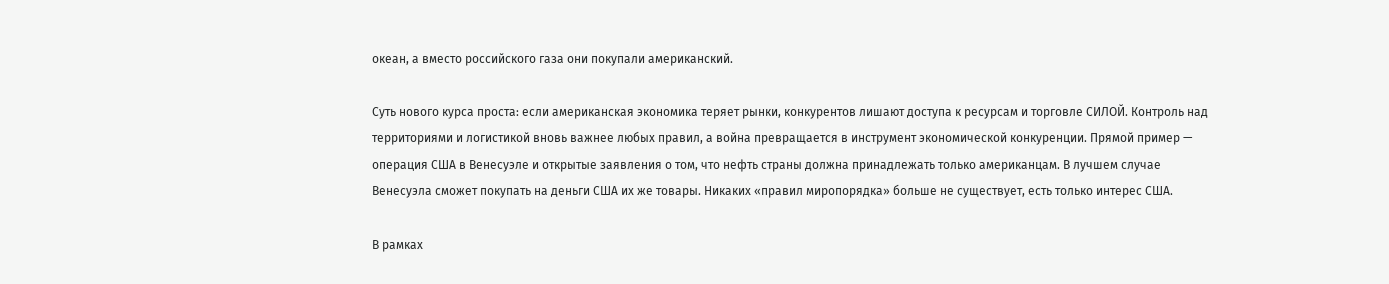океан, а вместо российского газа они покупали американский.

Суть нового курса проста: если американская экономика теряет рынки, конкурентов лишают доступа к ресурсам и торговле СИЛОЙ. Контроль над территориями и логистикой вновь важнее любых правил, а война превращается в инструмент экономической конкуренции. Прямой пример — операция США в Венесуэле и открытые заявления о том, что нефть страны должна принадлежать только американцам. В лучшем случае Венесуэла сможет покупать на деньги США их же товары. Никаких «правил миропорядка» больше не существует, есть только интерес США.

В рамках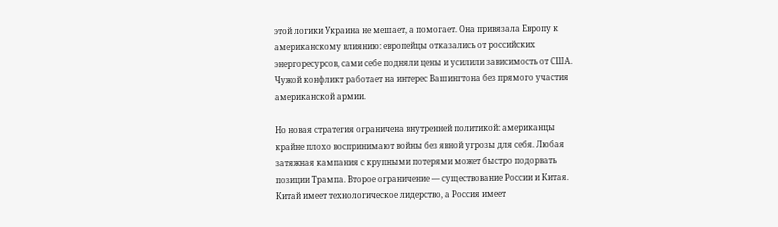этой логики Украина не мешает, а помогает. Она привязала Европу к американскому влиянию: европейцы отказались от российских энергоресурсов, сами себе подняли цены и усилили зависимость от США. Чужой конфликт работает на интерес Вашингтона без прямого участия американской армии.

Но новая стратегия ограничена внутренней политикой: американцы крайне плохо воспринимают войны без явной угрозы для себя. Любая затяжная кампания с крупными потерями может быстро подорвать позиции Трампа. Второе ограничение — существование России и Китая. Китай имеет технологическое лидерство, а Россия имеет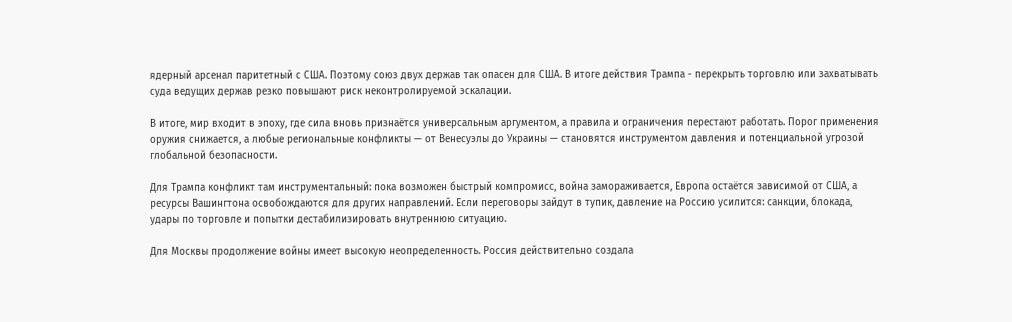ядерный арсенал паритетный с США. Поэтому союз двух держав так опасен для США. В итоге действия Трампа - перекрыть торговлю или захватывать суда ведущих держав резко повышают риск неконтролируемой эскалации.

В итоге, мир входит в эпоху, где сила вновь признаётся универсальным аргументом, а правила и ограничения перестают работать. Порог применения оружия снижается, а любые региональные конфликты — от Венесуэлы до Украины — становятся инструментом давления и потенциальной угрозой глобальной безопасности.

Для Трампа конфликт там инструментальный: пока возможен быстрый компромисс, война замораживается, Европа остаётся зависимой от США, а ресурсы Вашингтона освобождаются для других направлений. Если переговоры зайдут в тупик, давление на Россию усилится: санкции, блокада, удары по торговле и попытки дестабилизировать внутреннюю ситуацию.

Для Москвы продолжение войны имеет высокую неопределенность. Россия действительно создала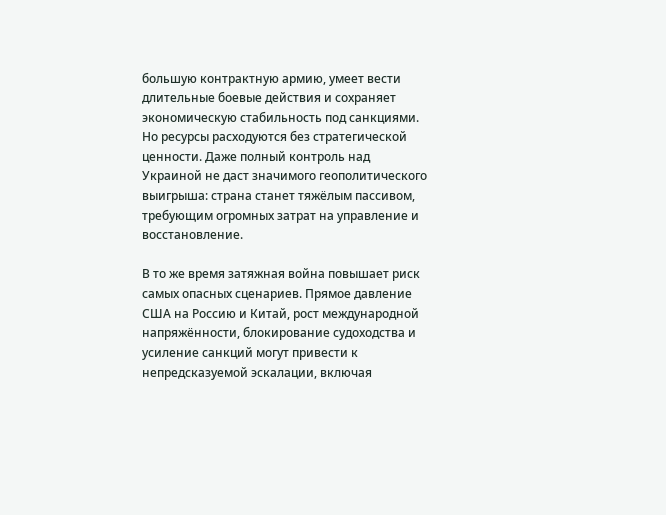большую контрактную армию, умеет вести длительные боевые действия и сохраняет экономическую стабильность под санкциями. Но ресурсы расходуются без стратегической ценности. Даже полный контроль над Украиной не даст значимого геополитического выигрыша: страна станет тяжёлым пассивом, требующим огромных затрат на управление и восстановление.

В то же время затяжная война повышает риск самых опасных сценариев. Прямое давление США на Россию и Китай, рост международной напряжённости, блокирование судоходства и усиление санкций могут привести к непредсказуемой эскалации, включая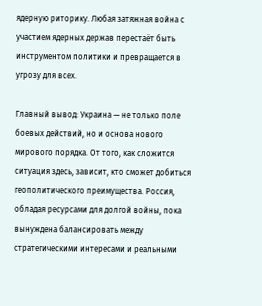ядерную риторику. Любая затяжная война с участием ядерных держав перестаёт быть инструментом политики и превращается в угрозу для всех.

Главный вывод: Украина — не только поле боевых действий, но и основа нового мирового порядка. От того, как сложится ситуация здесь, зависит, кто сможет добиться геополитического преимущества. Россия, обладая ресурсами для долгой войны, пока вынуждена балансировать между стратегическими интересами и реальными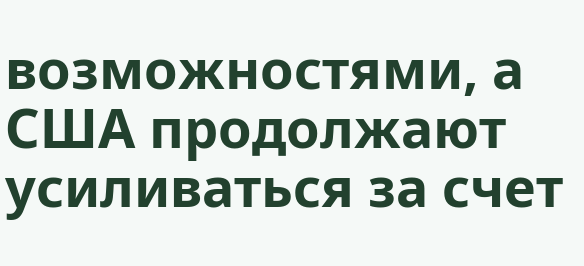возможностями, а США продолжают усиливаться за счет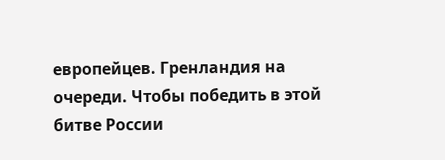европейцев. Гренландия на очереди. Чтобы победить в этой битве России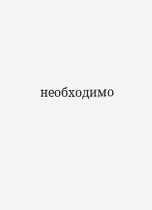необходимо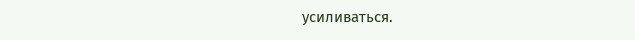усиливаться.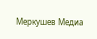Меркушев Медиа